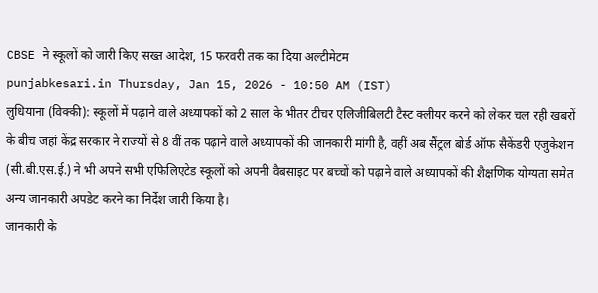CBSE ने स्कूलों को जारी किए सख्त आदेश, 15 फरवरी तक का दिया अल्टीमेटम
punjabkesari.in Thursday, Jan 15, 2026 - 10:50 AM (IST)
लुधियाना (विक्की): स्कूलों में पढ़ाने वाले अध्यापकों को 2 साल के भीतर टीचर एलिजीबिलटी टैस्ट क्लीयर करने को लेकर चल रही खबरों के बीच जहां केंद्र सरकार ने राज्यों से 8 वीं तक पढ़ाने वाले अध्यापकों की जानकारी मांगी है, वहीं अब सैंट्रल बोर्ड ऑफ सैकेंडरी एजुकेशन (सी.बी.एस.ई.) ने भी अपने सभी एफिलिएटेड स्कूलों को अपनी वैबसाइट पर बच्चों को पढ़ाने वाले अध्यापकों की शैक्षणिक योग्यता समेत अन्य जानकारी अपडेट करने का निर्देश जारी किया है।
जानकारी के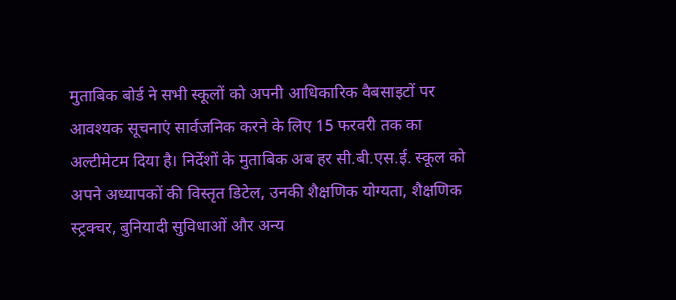मुताबिक बोर्ड ने सभी स्कूलों को अपनी आधिकारिक वैबसाइटों पर आवश्यक सूचनाएं सार्वजनिक करने के लिए 15 फरवरी तक का अल्टीमेटम दिया है। निर्देशों के मुताबिक अब हर सी.बी.एस.ई. स्कूल को अपने अध्यापकों की विस्तृत डिटेल, उनकी शैक्षणिक योग्यता, शैक्षणिक स्ट्रक्चर, बुनियादी सुविधाओं और अन्य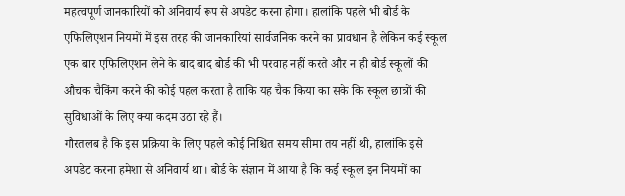महत्वपूर्ण जानकारियों को अनिवार्य रूप से अपडेट करना होगा। हालांकि पहले भी बोर्ड के एफिलिएशन नियमों में इस तरह की जानकारियां सार्वजनिक करने का प्रावधान है लेकिन कई स्कूल एक बार एफिलिएशन लेने के बाद बाद बोर्ड की भी परवाह नहीं करते और न ही बोर्ड स्कूलों की औचक चैकिंग करने की कोई पहल करता है ताकि यह चैक किया का सके कि स्कूल छात्रों की सुविधाओं के लिए क्या कदम उठा रहे हैं।
गौरतलब है कि इस प्रक्रिया के लिए पहले कोई निश्चित समय सीमा तय नहीं थी, हालांकि इसे अपडेट करना हमेशा से अनिवार्य था। बोर्ड के संज्ञान में आया है कि कई स्कूल इन नियमों का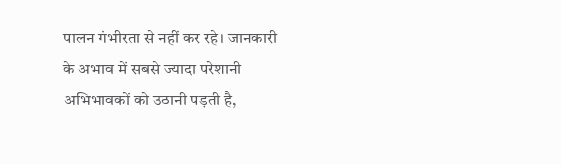पालन गंभीरता से नहीं कर रहे। जानकारी के अभाव में सबसे ज्यादा परेशानी अभिभावकों को उठानी पड़ती है,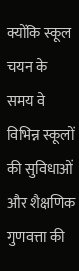क्योंकि स्कूल चयन के समय वे विभिन्न स्कूलों की सुविधाओं और शैक्षणिक गुणवत्ता की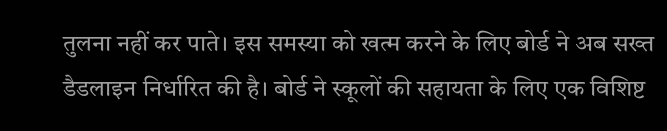तुलना नहीं कर पाते। इस समस्या को खत्म करने के लिए बोर्ड ने अब सख्त डैडलाइन निर्धारित की है। बोर्ड ने स्कूलों की सहायता के लिए एक विशिष्ट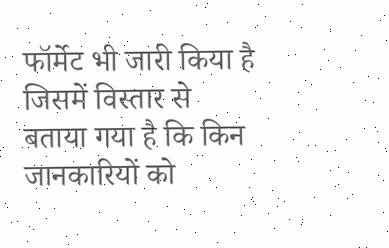फॉर्मेट भी जारी किया है जिसमें विस्तार से बताया गया है कि किन जानकारियों को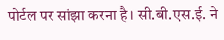पोर्टल पर सांझा करना है। सी.बी.एस.ई. ने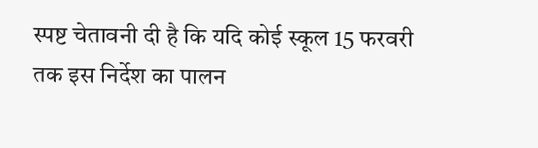स्पष्ट चेतावनी दी है कि यदि कोई स्कूल 15 फरवरी तक इस निर्देश का पालन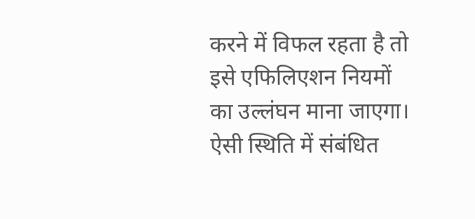करने में विफल रहता है तो इसे एफिलिएशन नियमों का उल्लंघन माना जाएगा। ऐसी स्थिति में संबंधित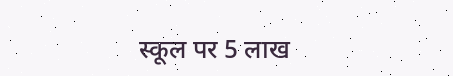स्कूल पर 5 लाख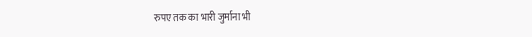रुपए तक का भारी जुर्माना भी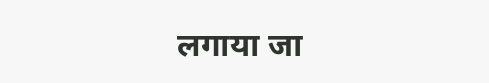लगाया जा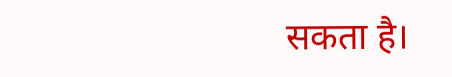सकता है।